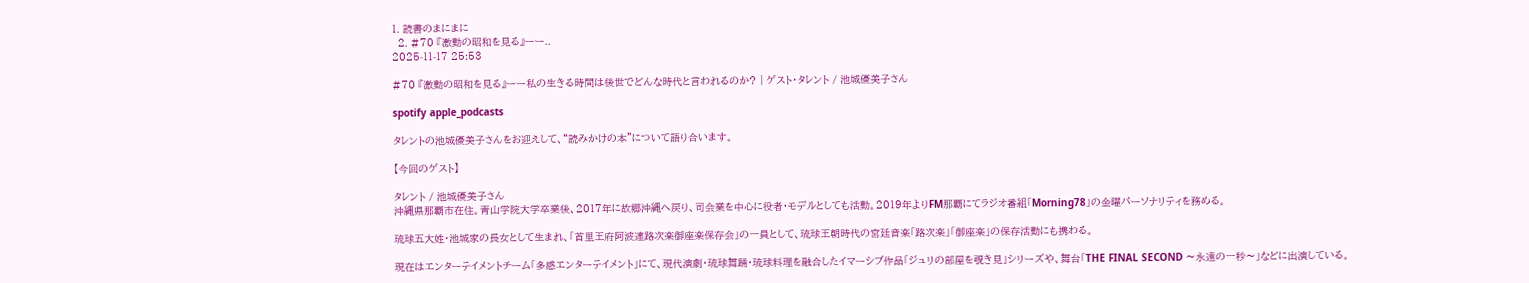1. 読書のまにまに
  2. #70 『激動の昭和を見る』ーー..
2025-11-17 25:53

#70 『激動の昭和を見る』ーー私の生きる時間は後世でどんな時代と言われるのか? | ゲスト・タレント / 池城優美子さん

spotify apple_podcasts

タレントの池城優美子さんをお迎えして、“読みかけの本”について語り合います。

【今回のゲスト】

タレント / 池城優美子さん
沖縄県那覇市在住。青山学院大学卒業後、2017年に故郷沖縄へ戻り、司会業を中心に役者・モデルとしても活動。2019年よりFM那覇にてラジオ番組「Morning78」の金曜パーソナリティを務める。

琉球五大姓・池城家の長女として生まれ、「首里王府阿波連路次楽御座楽保存会」の一員として、琉球王朝時代の宮廷音楽「路次楽」「御座楽」の保存活動にも携わる。

現在はエンターテイメントチーム「多感エンターテイメント」にて、現代演劇・琉球舞踊・琉球料理を融合したイマーシブ作品「ジュリの部屋を覗き見」シリーズや、舞台「THE FINAL SECOND 〜永遠の一秒〜」などに出演している。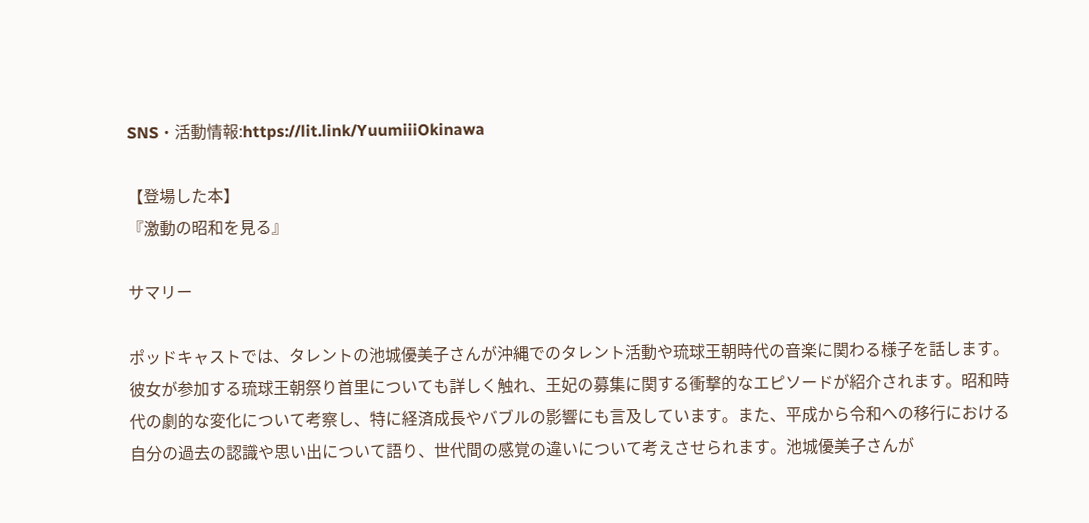SNS・活動情報:https://lit.link/YuumiiiOkinawa

【登場した本】
『激動の昭和を見る』

サマリー

ポッドキャストでは、タレントの池城優美子さんが沖縄でのタレント活動や琉球王朝時代の音楽に関わる様子を話します。彼女が参加する琉球王朝祭り首里についても詳しく触れ、王妃の募集に関する衝撃的なエピソードが紹介されます。昭和時代の劇的な変化について考察し、特に経済成長やバブルの影響にも言及しています。また、平成から令和への移行における自分の過去の認識や思い出について語り、世代間の感覚の違いについて考えさせられます。池城優美子さんが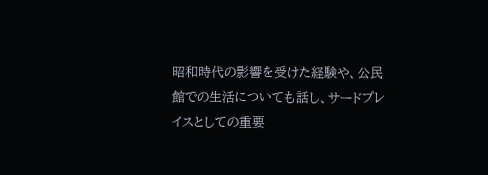昭和時代の影響を受けた経験や、公民館での生活についても話し、サードプレイスとしての重要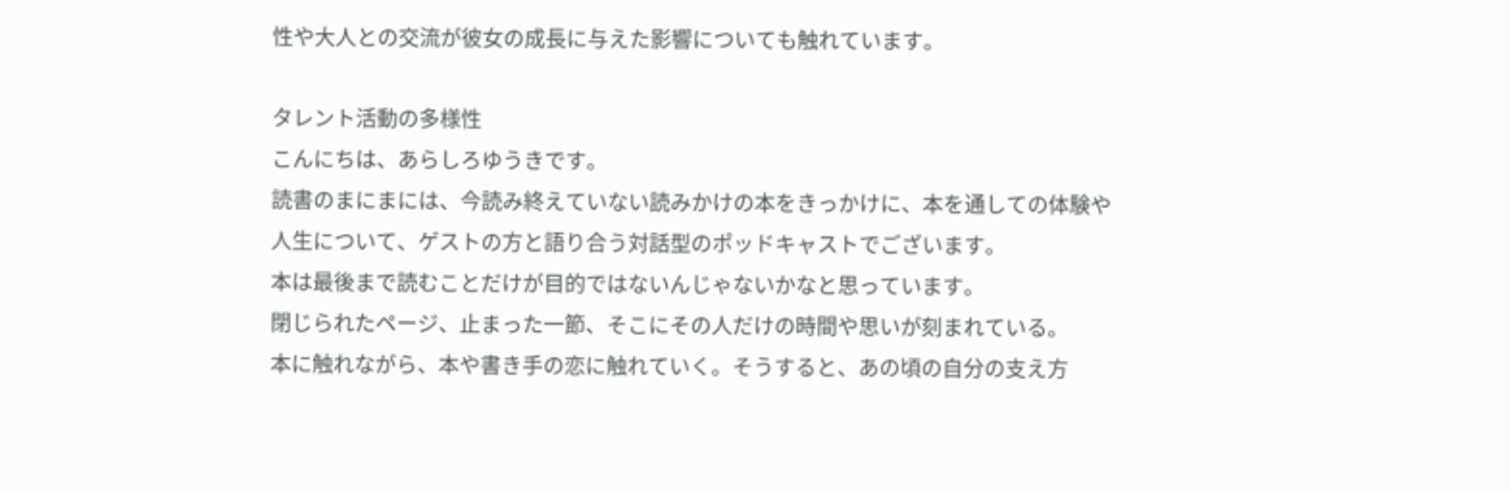性や大人との交流が彼女の成長に与えた影響についても触れています。

タレント活動の多様性
こんにちは、あらしろゆうきです。
読書のまにまには、今読み終えていない読みかけの本をきっかけに、本を通しての体験や人生について、ゲストの方と語り合う対話型のポッドキャストでございます。
本は最後まで読むことだけが目的ではないんじゃないかなと思っています。
閉じられたページ、止まった一節、そこにその人だけの時間や思いが刻まれている。
本に触れながら、本や書き手の恋に触れていく。そうすると、あの頃の自分の支え方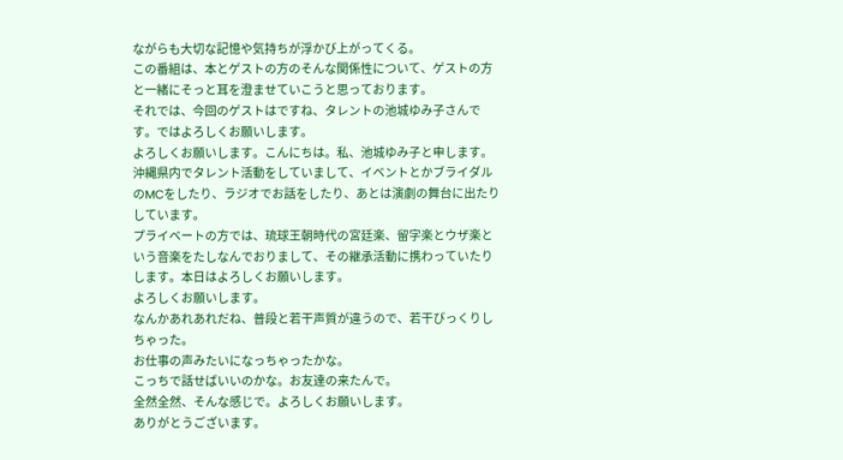ながらも大切な記憶や気持ちが浮かび上がってくる。
この番組は、本とゲストの方のそんな関係性について、ゲストの方と一緒にそっと耳を澄ませていこうと思っております。
それでは、今回のゲストはですね、タレントの池城ゆみ子さんです。ではよろしくお願いします。
よろしくお願いします。こんにちは。私、池城ゆみ子と申します。
沖縄県内でタレント活動をしていまして、イベントとかブライダルのMCをしたり、ラジオでお話をしたり、あとは演劇の舞台に出たりしています。
プライベートの方では、琉球王朝時代の宮廷楽、留字楽とウザ楽という音楽をたしなんでおりまして、その継承活動に携わっていたりします。本日はよろしくお願いします。
よろしくお願いします。
なんかあれあれだね、普段と若干声質が違うので、若干びっくりしちゃった。
お仕事の声みたいになっちゃったかな。
こっちで話せばいいのかな。お友達の来たんで。
全然全然、そんな感じで。よろしくお願いします。
ありがとうございます。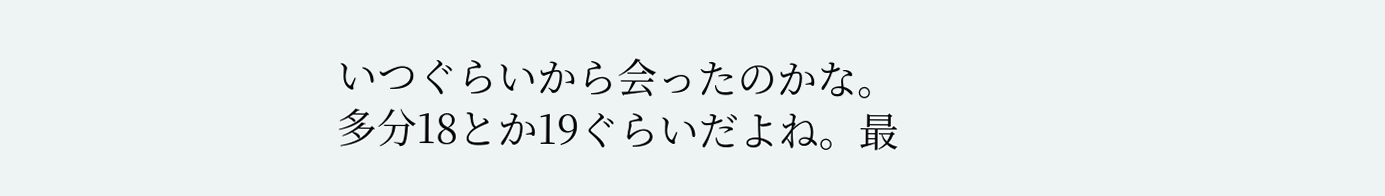いつぐらいから会ったのかな。
多分18とか19ぐらいだよね。最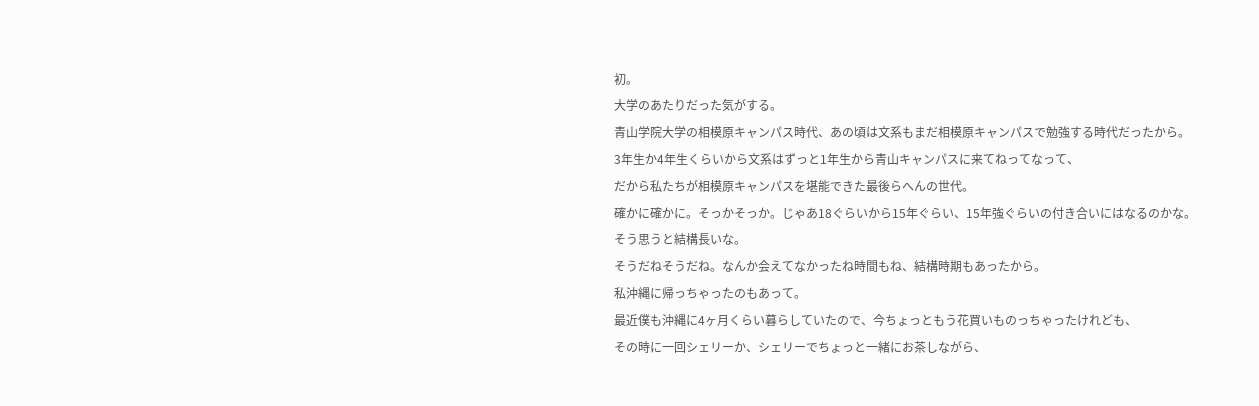初。
大学のあたりだった気がする。
青山学院大学の相模原キャンパス時代、あの頃は文系もまだ相模原キャンパスで勉強する時代だったから。
3年生か4年生くらいから文系はずっと1年生から青山キャンパスに来てねってなって、
だから私たちが相模原キャンパスを堪能できた最後らへんの世代。
確かに確かに。そっかそっか。じゃあ18ぐらいから15年ぐらい、15年強ぐらいの付き合いにはなるのかな。
そう思うと結構長いな。
そうだねそうだね。なんか会えてなかったね時間もね、結構時期もあったから。
私沖縄に帰っちゃったのもあって。
最近僕も沖縄に4ヶ月くらい暮らしていたので、今ちょっともう花買いものっちゃったけれども、
その時に一回シェリーか、シェリーでちょっと一緒にお茶しながら、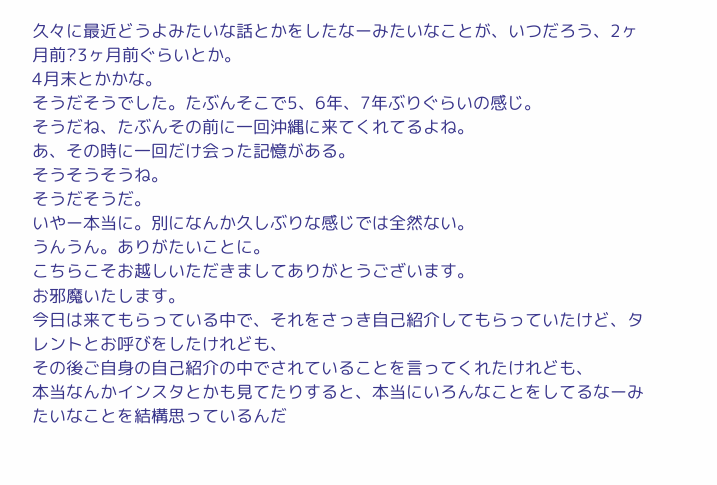久々に最近どうよみたいな話とかをしたなーみたいなことが、いつだろう、2ヶ月前?3ヶ月前ぐらいとか。
4月末とかかな。
そうだそうでした。たぶんそこで5、6年、7年ぶりぐらいの感じ。
そうだね、たぶんその前に一回沖縄に来てくれてるよね。
あ、その時に一回だけ会った記憶がある。
そうそうそうね。
そうだそうだ。
いやー本当に。別になんか久しぶりな感じでは全然ない。
うんうん。ありがたいことに。
こちらこそお越しいただきましてありがとうございます。
お邪魔いたします。
今日は来てもらっている中で、それをさっき自己紹介してもらっていたけど、タレントとお呼びをしたけれども、
その後ご自身の自己紹介の中でされていることを言ってくれたけれども、
本当なんかインスタとかも見てたりすると、本当にいろんなことをしてるなーみたいなことを結構思っているんだ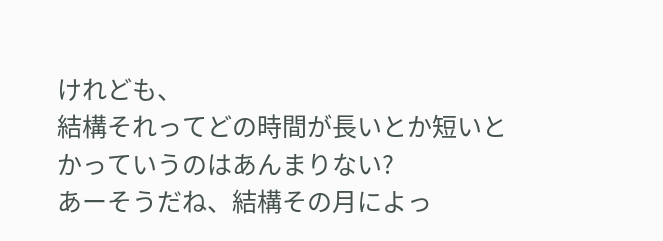けれども、
結構それってどの時間が長いとか短いとかっていうのはあんまりない?
あーそうだね、結構その月によっ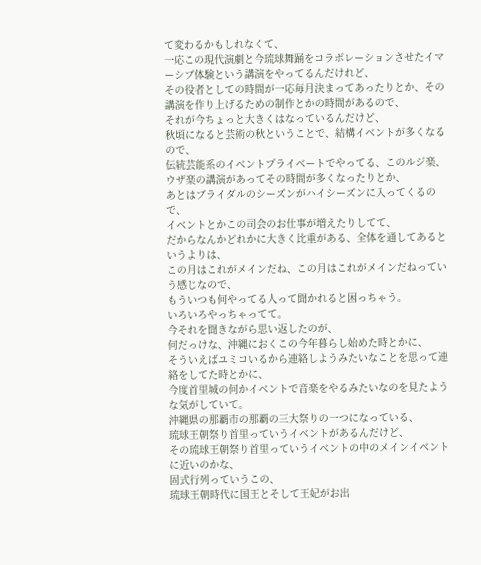て変わるかもしれなくて、
一応この現代演劇と今琉球舞踊をコラボレーションさせたイマーシブ体験という講演をやってるんだけれど、
その役者としての時間が一応毎月決まってあったりとか、その講演を作り上げるための制作とかの時間があるので、
それが今ちょっと大きくはなっているんだけど、
秋頃になると芸術の秋ということで、結構イベントが多くなるので、
伝統芸能系のイベントプライベートでやってる、このルジ楽、ウザ楽の講演があってその時間が多くなったりとか、
あとはブライダルのシーズンがハイシーズンに入ってくるので、
イベントとかこの司会のお仕事が増えたりしてて、
だからなんかどれかに大きく比重がある、全体を通してあるというよりは、
この月はこれがメインだね、この月はこれがメインだねっていう感じなので、
もういつも何やってる人って聞かれると困っちゃう。
いろいろやっちゃってて。
今それを聞きながら思い返したのが、
何だっけな、沖縄におくこの今年暮らし始めた時とかに、
そういえばユミコいるから連絡しようみたいなことを思って連絡をしてた時とかに、
今度首里城の何かイベントで音楽をやるみたいなのを見たような気がしていて。
沖縄県の那覇市の那覇の三大祭りの一つになっている、
琉球王朝祭り首里っていうイベントがあるんだけど、
その琉球王朝祭り首里っていうイベントの中のメインイベントに近いのかな、
固式行列っていうこの、
琉球王朝時代に国王とそして王妃がお出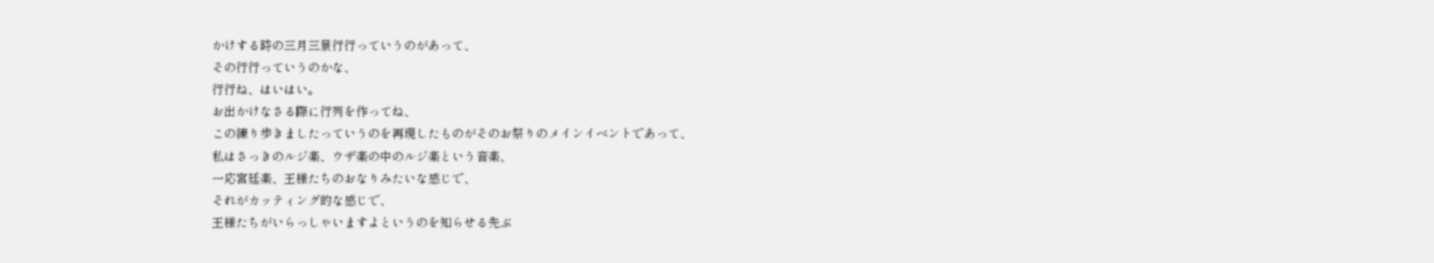かけする時の三月三景行行っていうのがあって、
その行行っていうのかな、
行行ね、はいはい。
お出かけなさる際に行列を作ってね、
この練り歩きましたっていうのを再現したものがそのお祭りのメインイベントであって、
私はさっきのルジ楽、ウザ楽の中のルジ楽という音楽、
一応宮廷楽、王様たちのおなりみたいな感じで、
それがカッティング的な感じで、
王様たちがいらっしゃいますよというのを知らせる先ぶ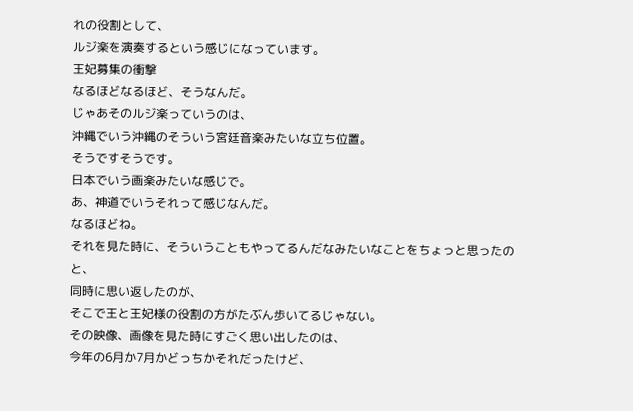れの役割として、
ルジ楽を演奏するという感じになっています。
王妃募集の衝撃
なるほどなるほど、そうなんだ。
じゃあそのルジ楽っていうのは、
沖縄でいう沖縄のそういう宮廷音楽みたいな立ち位置。
そうですそうです。
日本でいう画楽みたいな感じで。
あ、神道でいうそれって感じなんだ。
なるほどね。
それを見た時に、そういうこともやってるんだなみたいなことをちょっと思ったのと、
同時に思い返したのが、
そこで王と王妃様の役割の方がたぶん歩いてるじゃない。
その映像、画像を見た時にすごく思い出したのは、
今年の6月か7月かどっちかそれだったけど、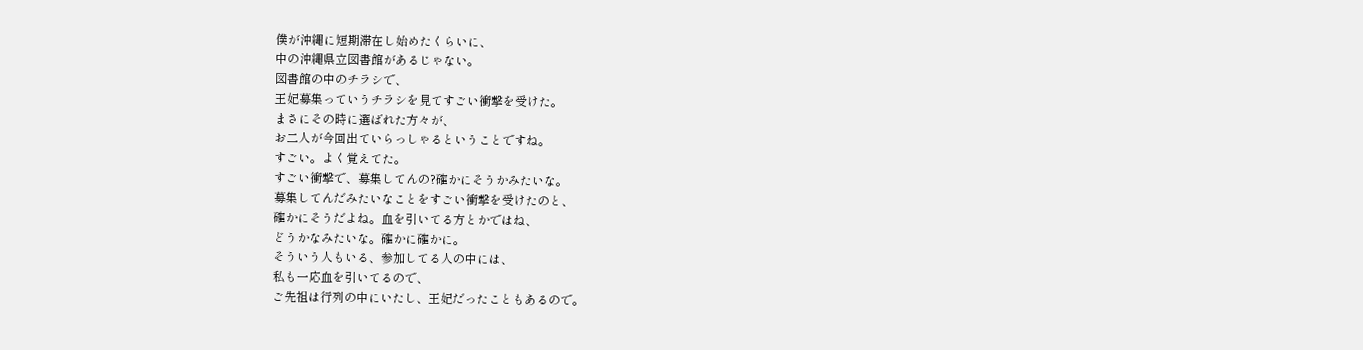僕が沖縄に短期滞在し始めたくらいに、
中の沖縄県立図書館があるじゃない。
図書館の中のチラシで、
王妃募集っていうチラシを見てすごい衝撃を受けた。
まさにその時に選ばれた方々が、
お二人が今回出ていらっしゃるということですね。
すごい。よく覚えてた。
すごい衝撃で、募集してんの?確かにそうかみたいな。
募集してんだみたいなことをすごい衝撃を受けたのと、
確かにそうだよね。血を引いてる方とかではね、
どうかなみたいな。確かに確かに。
そういう人もいる、参加してる人の中には、
私も一応血を引いてるので、
ご先祖は行列の中にいたし、王妃だったこともあるので。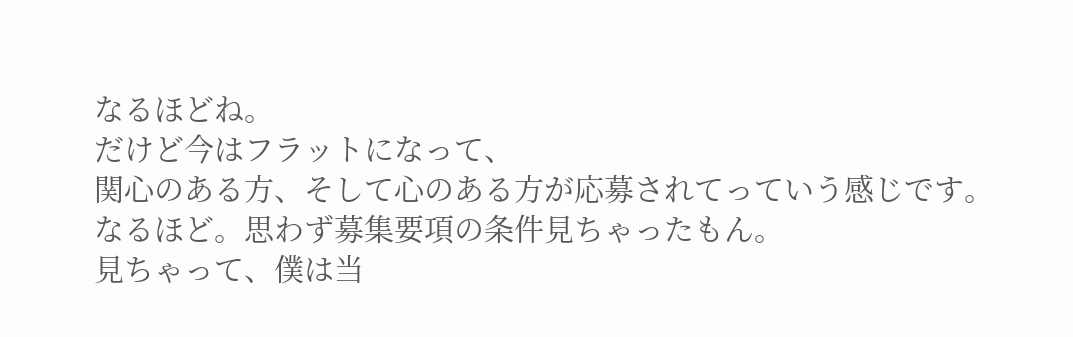なるほどね。
だけど今はフラットになって、
関心のある方、そして心のある方が応募されてっていう感じです。
なるほど。思わず募集要項の条件見ちゃったもん。
見ちゃって、僕は当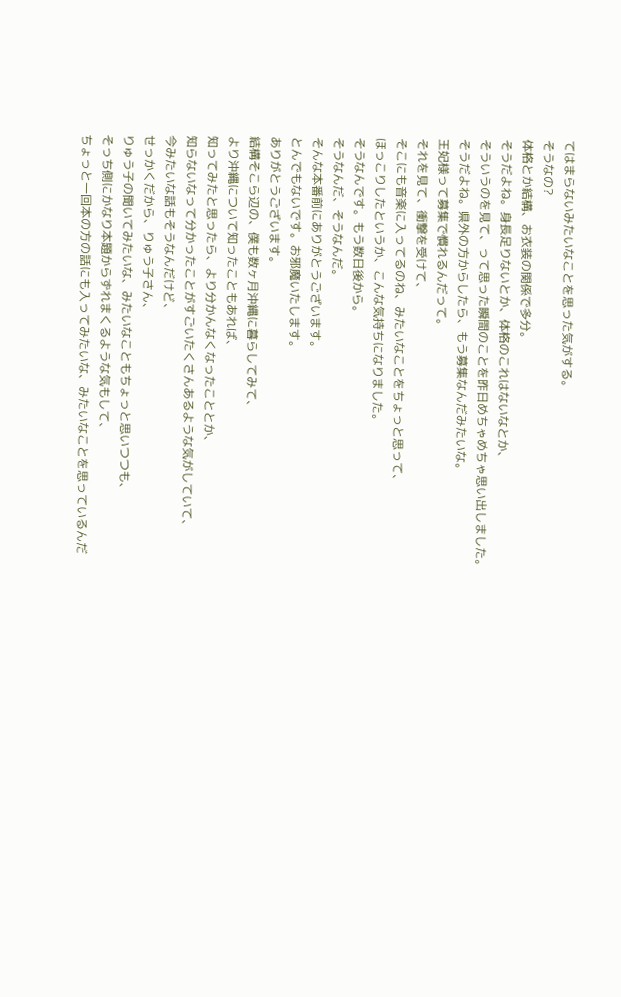てはまらないみたいなことを思った気がする。
そうなの?
体格とか結構、お衣装の関係で多分。
そうだよね。身長足りないとか、体格のこれはないなとか、
そういうのを見て、って思った瞬間のことを昨日めちゃめちゃ思い出しました。
そうだよね。県外の方からしたら、もう募集なんだみたいな。
王妃様って募集で慣れるんだって。
それを見て、衝撃を受けて、
そこにも音楽に入ってるのね、みたいなことをちょっと思って、
ほっこりしたというか、こんな気持ちになりました。
そうなんです。もう数日後から。
そうなんだ、そうなんだ。
そんな本番前にありがとうございます。
とんでもないです。お邪魔いたします。
ありがとうございます。
結構そこら辺の、僕も数ヶ月沖縄に暮らしてみて、
より沖縄について知ったこともあれば、
知ってみたと思ったら、より分かんなくなったこととか、
知らないなって分かったことがすごいたくさんあるような気がしていて、
今みたいな話もそうなんだけど、
せっかくだから、りゅう子さん、
りゅう子の聞いてみたいな、みたいなこともちょっと思いつつも、
そっち側にかなり本題からずれまくるような気もして、
ちょっと一回本の方の話にも入ってみたいな、みたいなことを思っているんだ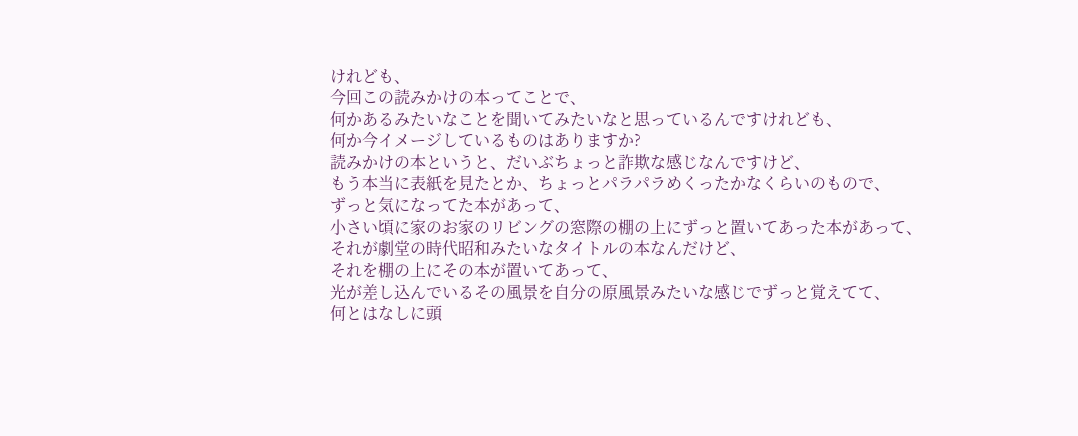けれども、
今回この読みかけの本ってことで、
何かあるみたいなことを聞いてみたいなと思っているんですけれども、
何か今イメージしているものはありますか?
読みかけの本というと、だいぶちょっと詐欺な感じなんですけど、
もう本当に表紙を見たとか、ちょっとパラパラめくったかなくらいのもので、
ずっと気になってた本があって、
小さい頃に家のお家のリビングの窓際の棚の上にずっと置いてあった本があって、
それが劇堂の時代昭和みたいなタイトルの本なんだけど、
それを棚の上にその本が置いてあって、
光が差し込んでいるその風景を自分の原風景みたいな感じでずっと覚えてて、
何とはなしに頭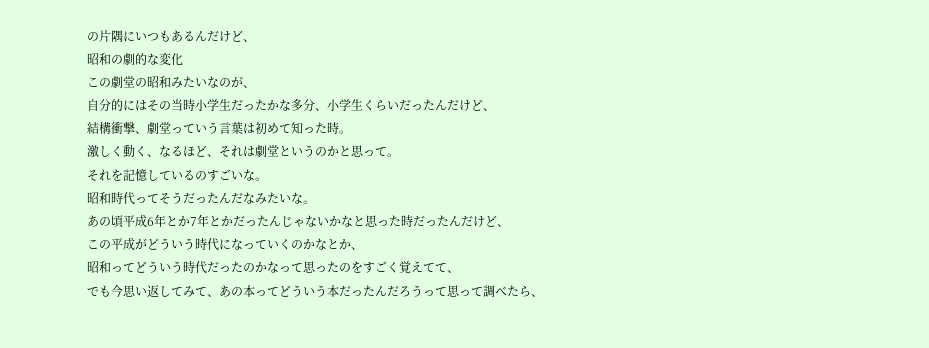の片隅にいつもあるんだけど、
昭和の劇的な変化
この劇堂の昭和みたいなのが、
自分的にはその当時小学生だったかな多分、小学生くらいだったんだけど、
結構衝撃、劇堂っていう言葉は初めて知った時。
激しく動く、なるほど、それは劇堂というのかと思って。
それを記憶しているのすごいな。
昭和時代ってそうだったんだなみたいな。
あの頃平成6年とか7年とかだったんじゃないかなと思った時だったんだけど、
この平成がどういう時代になっていくのかなとか、
昭和ってどういう時代だったのかなって思ったのをすごく覚えてて、
でも今思い返してみて、あの本ってどういう本だったんだろうって思って調べたら、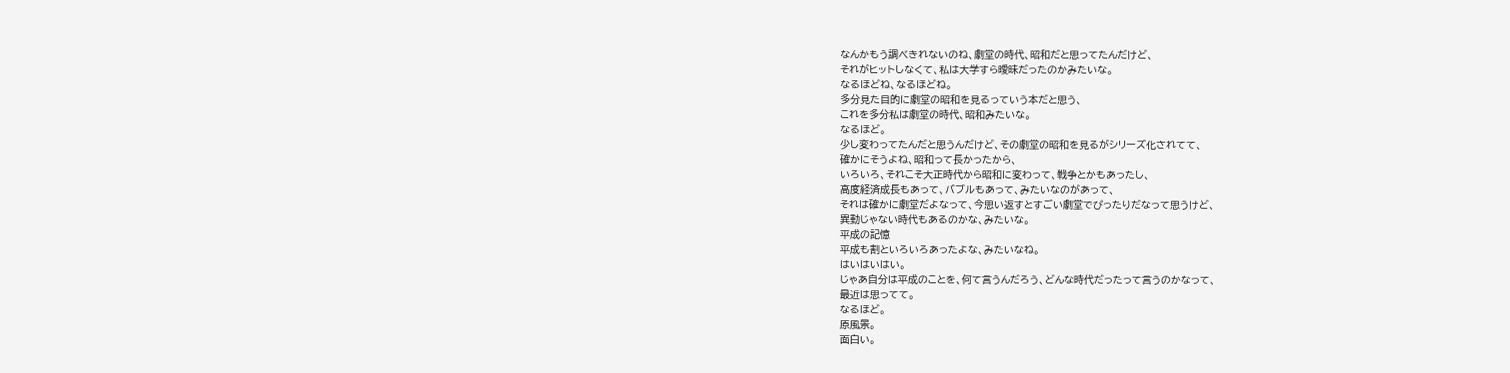なんかもう調べきれないのね、劇堂の時代、昭和だと思ってたんだけど、
それがヒットしなくて、私は大学すら曖昧だったのかみたいな。
なるほどね、なるほどね。
多分見た目的に劇堂の昭和を見るっていう本だと思う、
これを多分私は劇堂の時代、昭和みたいな。
なるほど。
少し変わってたんだと思うんだけど、その劇堂の昭和を見るがシリーズ化されてて、
確かにそうよね、昭和って長かったから、
いろいろ、それこそ大正時代から昭和に変わって、戦争とかもあったし、
高度経済成長もあって、バブルもあって、みたいなのがあって、
それは確かに劇堂だよなって、今思い返すとすごい劇堂でぴったりだなって思うけど、
異動じゃない時代もあるのかな、みたいな。
平成の記憶
平成も割といろいろあったよな、みたいなね。
はいはいはい。
じゃあ自分は平成のことを、何て言うんだろう、どんな時代だったって言うのかなって、
最近は思ってて。
なるほど。
原風景。
面白い。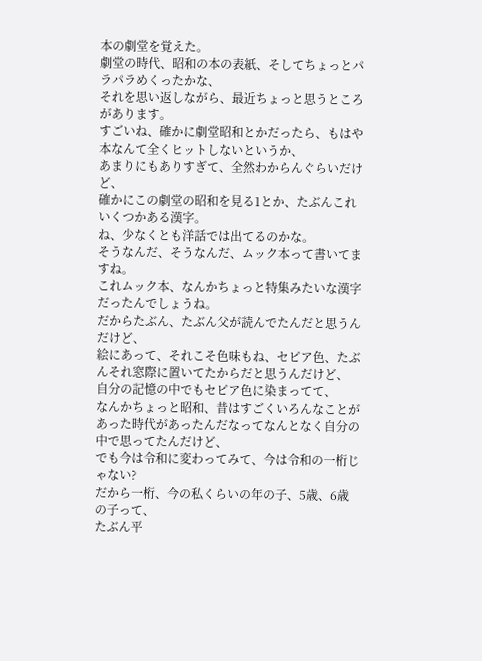本の劇堂を覚えた。
劇堂の時代、昭和の本の表紙、そしてちょっとパラパラめくったかな、
それを思い返しながら、最近ちょっと思うところがあります。
すごいね、確かに劇堂昭和とかだったら、もはや本なんて全くヒットしないというか、
あまりにもありすぎて、全然わからんぐらいだけど、
確かにこの劇堂の昭和を見る1とか、たぶんこれいくつかある漢字。
ね、少なくとも洋話では出てるのかな。
そうなんだ、そうなんだ、ムック本って書いてますね。
これムック本、なんかちょっと特集みたいな漢字だったんでしょうね。
だからたぶん、たぶん父が読んでたんだと思うんだけど、
絵にあって、それこそ色味もね、セピア色、たぶんそれ窓際に置いてたからだと思うんだけど、
自分の記憶の中でもセピア色に染まってて、
なんかちょっと昭和、昔はすごくいろんなことがあった時代があったんだなってなんとなく自分の中で思ってたんだけど、
でも今は令和に変わってみて、今は令和の一桁じゃない?
だから一桁、今の私くらいの年の子、5歳、6歳の子って、
たぶん平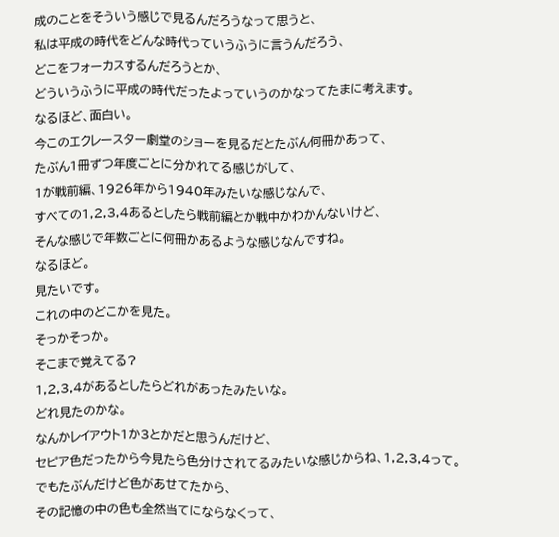成のことをそういう感じで見るんだろうなって思うと、
私は平成の時代をどんな時代っていうふうに言うんだろう、
どこをフォーカスするんだろうとか、
どういうふうに平成の時代だったよっていうのかなってたまに考えます。
なるほど、面白い。
今このエクレースター劇堂のショーを見るだとたぶん何冊かあって、
たぶん1冊ずつ年度ごとに分かれてる感じがして、
1が戦前編、1926年から1940年みたいな感じなんで、
すべての1,2,3,4あるとしたら戦前編とか戦中かわかんないけど、
そんな感じで年数ごとに何冊かあるような感じなんですね。
なるほど。
見たいです。
これの中のどこかを見た。
そっかそっか。
そこまで覚えてる?
1,2,3,4があるとしたらどれがあったみたいな。
どれ見たのかな。
なんかレイアウト1か3とかだと思うんだけど、
セピア色だったから今見たら色分けされてるみたいな感じからね、1,2,3,4って。
でもたぶんだけど色があせてたから、
その記憶の中の色も全然当てにならなくって、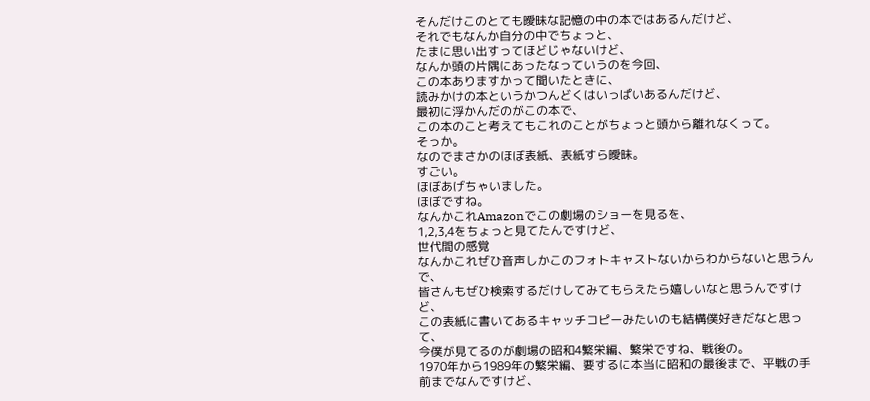そんだけこのとても曖昧な記憶の中の本ではあるんだけど、
それでもなんか自分の中でちょっと、
たまに思い出すってほどじゃないけど、
なんか頭の片隅にあったなっていうのを今回、
この本ありますかって聞いたときに、
読みかけの本というかつんどくはいっぱいあるんだけど、
最初に浮かんだのがこの本で、
この本のこと考えてもこれのことがちょっと頭から離れなくって。
そっか。
なのでまさかのほぼ表紙、表紙すら曖昧。
すごい。
ほぼあげちゃいました。
ほぼですね。
なんかこれAmazonでこの劇場のショーを見るを、
1,2,3,4をちょっと見てたんですけど、
世代間の感覚
なんかこれぜひ音声しかこのフォトキャストないからわからないと思うんで、
皆さんもぜひ検索するだけしてみてもらえたら嬉しいなと思うんですけど、
この表紙に書いてあるキャッチコピーみたいのも結構僕好きだなと思って、
今僕が見てるのが劇場の昭和4繁栄編、繁栄ですね、戦後の。
1970年から1989年の繁栄編、要するに本当に昭和の最後まで、平戦の手前までなんですけど、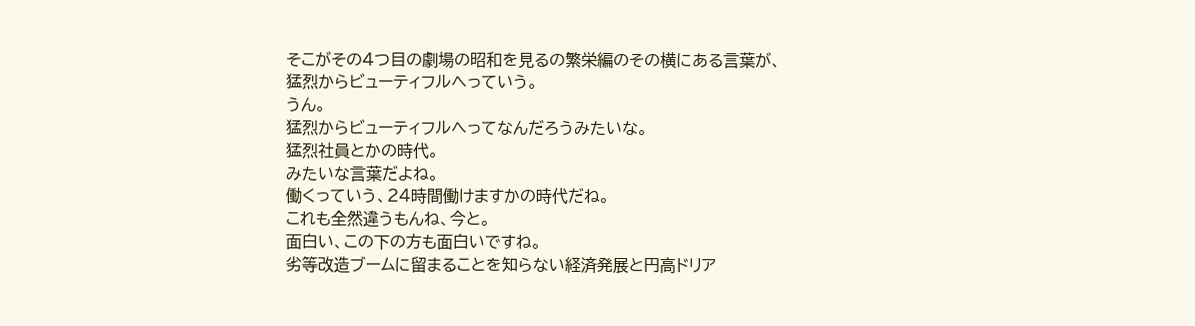そこがその4つ目の劇場の昭和を見るの繁栄編のその横にある言葉が、
猛烈からビューティフルへっていう。
うん。
猛烈からビューティフルへってなんだろうみたいな。
猛烈社員とかの時代。
みたいな言葉だよね。
働くっていう、24時間働けますかの時代だね。
これも全然違うもんね、今と。
面白い、この下の方も面白いですね。
劣等改造ブームに留まることを知らない経済発展と円高ドリア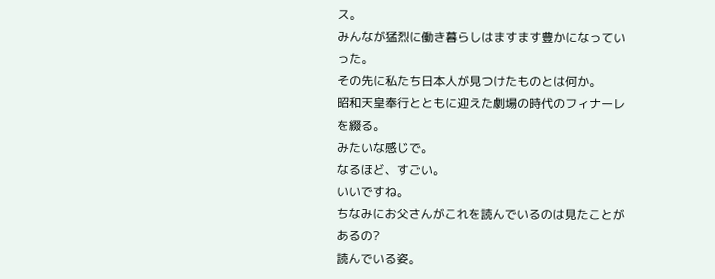ス。
みんなが猛烈に働き暮らしはますます豊かになっていった。
その先に私たち日本人が見つけたものとは何か。
昭和天皇奉行とともに迎えた劇場の時代のフィナーレを綴る。
みたいな感じで。
なるほど、すごい。
いいですね。
ちなみにお父さんがこれを読んでいるのは見たことがあるの?
読んでいる姿。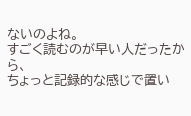ないのよね。
すごく読むのが早い人だったから、
ちょっと記録的な感じで置い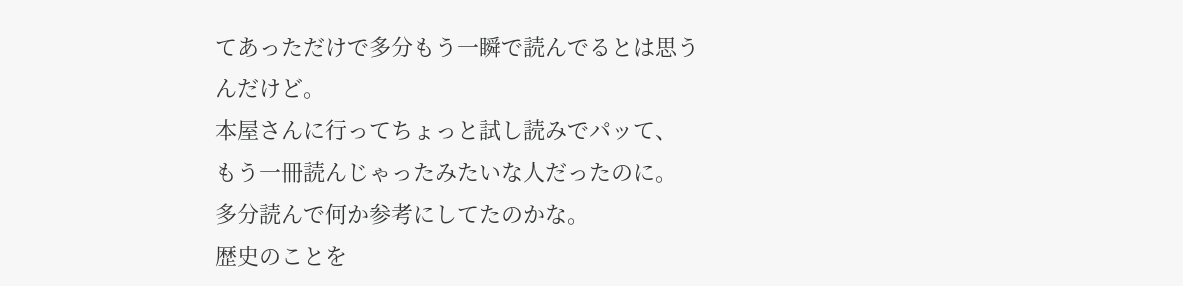てあっただけで多分もう一瞬で読んでるとは思うんだけど。
本屋さんに行ってちょっと試し読みでパッて、
もう一冊読んじゃったみたいな人だったのに。
多分読んで何か参考にしてたのかな。
歴史のことを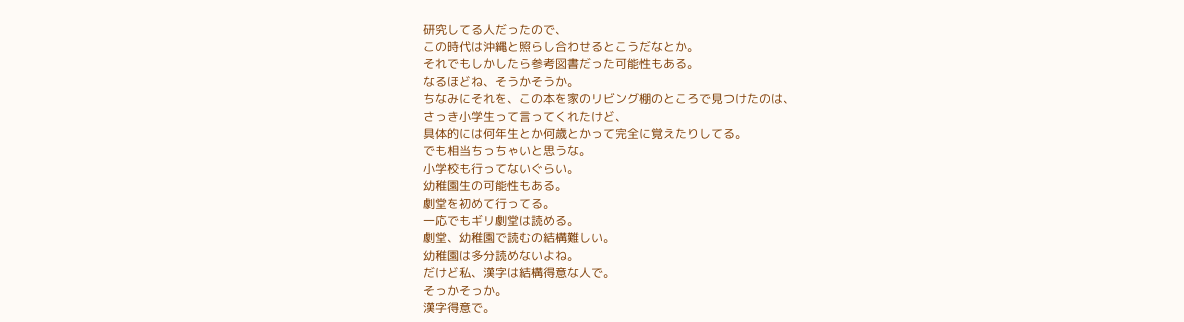研究してる人だったので、
この時代は沖縄と照らし合わせるとこうだなとか。
それでもしかしたら参考図書だった可能性もある。
なるほどね、そうかそうか。
ちなみにそれを、この本を家のリビング棚のところで見つけたのは、
さっき小学生って言ってくれたけど、
具体的には何年生とか何歳とかって完全に覚えたりしてる。
でも相当ちっちゃいと思うな。
小学校も行ってないぐらい。
幼稚園生の可能性もある。
劇堂を初めて行ってる。
一応でもギリ劇堂は読める。
劇堂、幼稚園で読むの結構難しい。
幼稚園は多分読めないよね。
だけど私、漢字は結構得意な人で。
そっかそっか。
漢字得意で。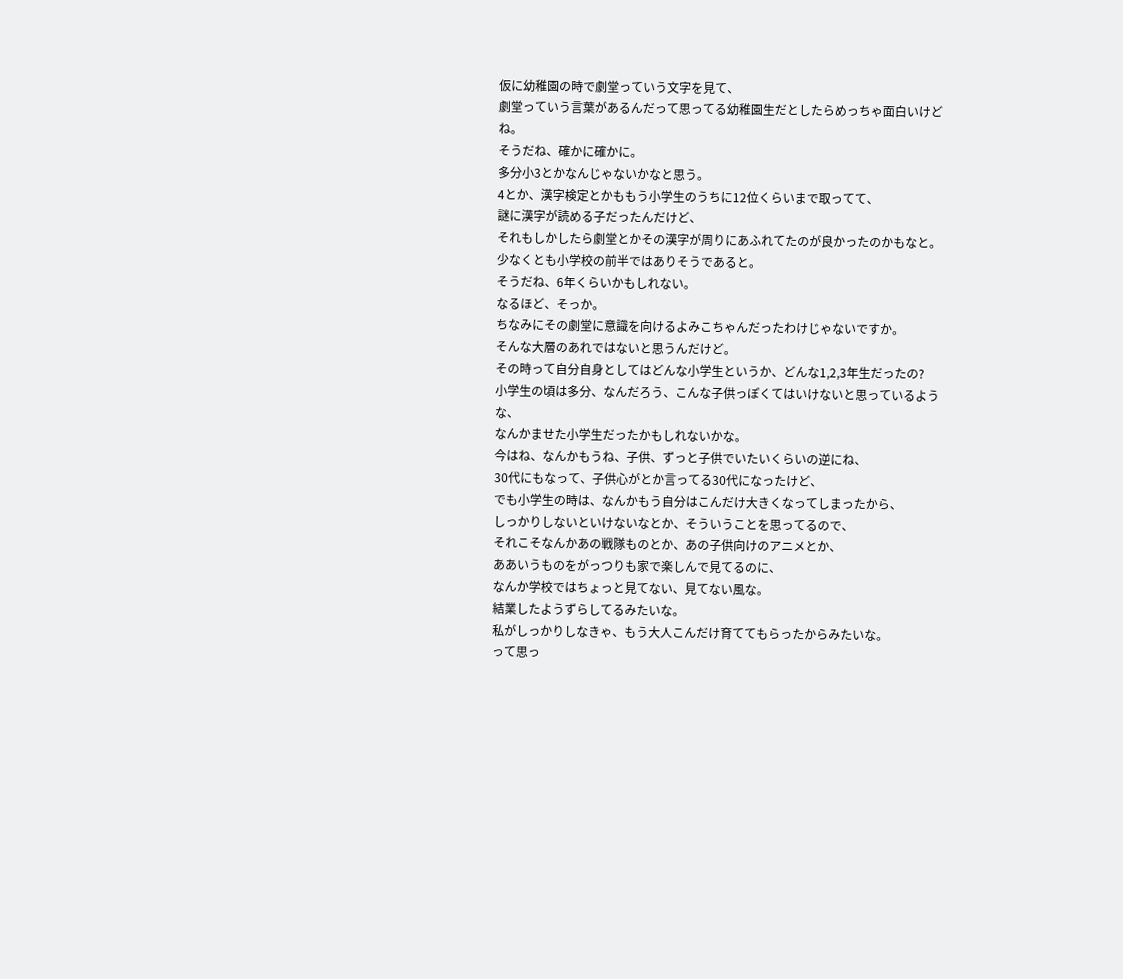仮に幼稚園の時で劇堂っていう文字を見て、
劇堂っていう言葉があるんだって思ってる幼稚園生だとしたらめっちゃ面白いけどね。
そうだね、確かに確かに。
多分小3とかなんじゃないかなと思う。
4とか、漢字検定とかももう小学生のうちに12位くらいまで取ってて、
謎に漢字が読める子だったんだけど、
それもしかしたら劇堂とかその漢字が周りにあふれてたのが良かったのかもなと。
少なくとも小学校の前半ではありそうであると。
そうだね、6年くらいかもしれない。
なるほど、そっか。
ちなみにその劇堂に意識を向けるよみこちゃんだったわけじゃないですか。
そんな大層のあれではないと思うんだけど。
その時って自分自身としてはどんな小学生というか、どんな1,2,3年生だったの?
小学生の頃は多分、なんだろう、こんな子供っぽくてはいけないと思っているような、
なんかませた小学生だったかもしれないかな。
今はね、なんかもうね、子供、ずっと子供でいたいくらいの逆にね、
30代にもなって、子供心がとか言ってる30代になったけど、
でも小学生の時は、なんかもう自分はこんだけ大きくなってしまったから、
しっかりしないといけないなとか、そういうことを思ってるので、
それこそなんかあの戦隊ものとか、あの子供向けのアニメとか、
ああいうものをがっつりも家で楽しんで見てるのに、
なんか学校ではちょっと見てない、見てない風な。
結業したようずらしてるみたいな。
私がしっかりしなきゃ、もう大人こんだけ育ててもらったからみたいな。
って思っ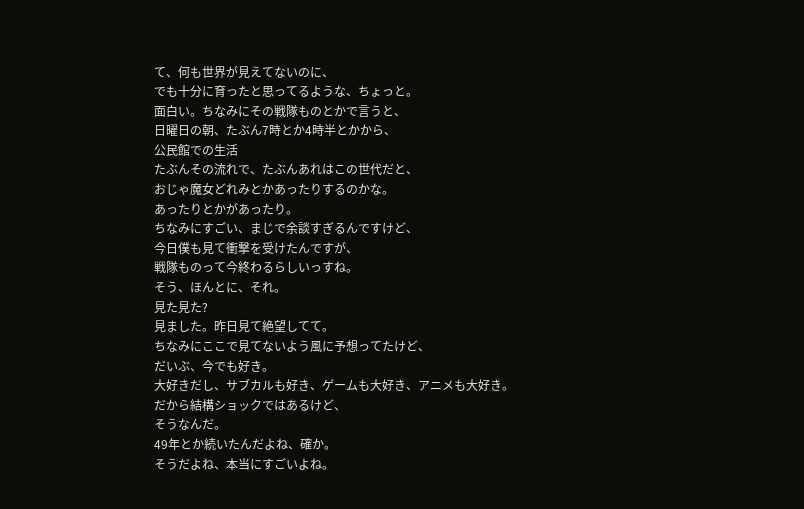て、何も世界が見えてないのに、
でも十分に育ったと思ってるような、ちょっと。
面白い。ちなみにその戦隊ものとかで言うと、
日曜日の朝、たぶん7時とか4時半とかから、
公民館での生活
たぶんその流れで、たぶんあれはこの世代だと、
おじゃ魔女どれみとかあったりするのかな。
あったりとかがあったり。
ちなみにすごい、まじで余談すぎるんですけど、
今日僕も見て衝撃を受けたんですが、
戦隊ものって今終わるらしいっすね。
そう、ほんとに、それ。
見た見た?
見ました。昨日見て絶望してて。
ちなみにここで見てないよう風に予想ってたけど、
だいぶ、今でも好き。
大好きだし、サブカルも好き、ゲームも大好き、アニメも大好き。
だから結構ショックではあるけど、
そうなんだ。
49年とか続いたんだよね、確か。
そうだよね、本当にすごいよね。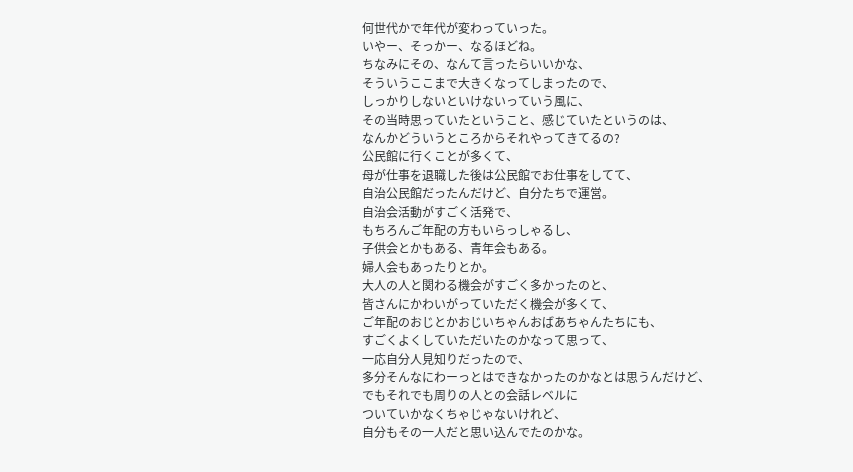何世代かで年代が変わっていった。
いやー、そっかー、なるほどね。
ちなみにその、なんて言ったらいいかな、
そういうここまで大きくなってしまったので、
しっかりしないといけないっていう風に、
その当時思っていたということ、感じていたというのは、
なんかどういうところからそれやってきてるの?
公民館に行くことが多くて、
母が仕事を退職した後は公民館でお仕事をしてて、
自治公民館だったんだけど、自分たちで運営。
自治会活動がすごく活発で、
もちろんご年配の方もいらっしゃるし、
子供会とかもある、青年会もある。
婦人会もあったりとか。
大人の人と関わる機会がすごく多かったのと、
皆さんにかわいがっていただく機会が多くて、
ご年配のおじとかおじいちゃんおばあちゃんたちにも、
すごくよくしていただいたのかなって思って、
一応自分人見知りだったので、
多分そんなにわーっとはできなかったのかなとは思うんだけど、
でもそれでも周りの人との会話レベルに
ついていかなくちゃじゃないけれど、
自分もその一人だと思い込んでたのかな。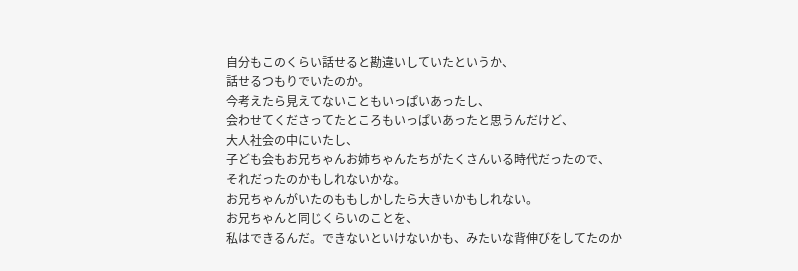自分もこのくらい話せると勘違いしていたというか、
話せるつもりでいたのか。
今考えたら見えてないこともいっぱいあったし、
会わせてくださってたところもいっぱいあったと思うんだけど、
大人社会の中にいたし、
子ども会もお兄ちゃんお姉ちゃんたちがたくさんいる時代だったので、
それだったのかもしれないかな。
お兄ちゃんがいたのももしかしたら大きいかもしれない。
お兄ちゃんと同じくらいのことを、
私はできるんだ。できないといけないかも、みたいな背伸びをしてたのか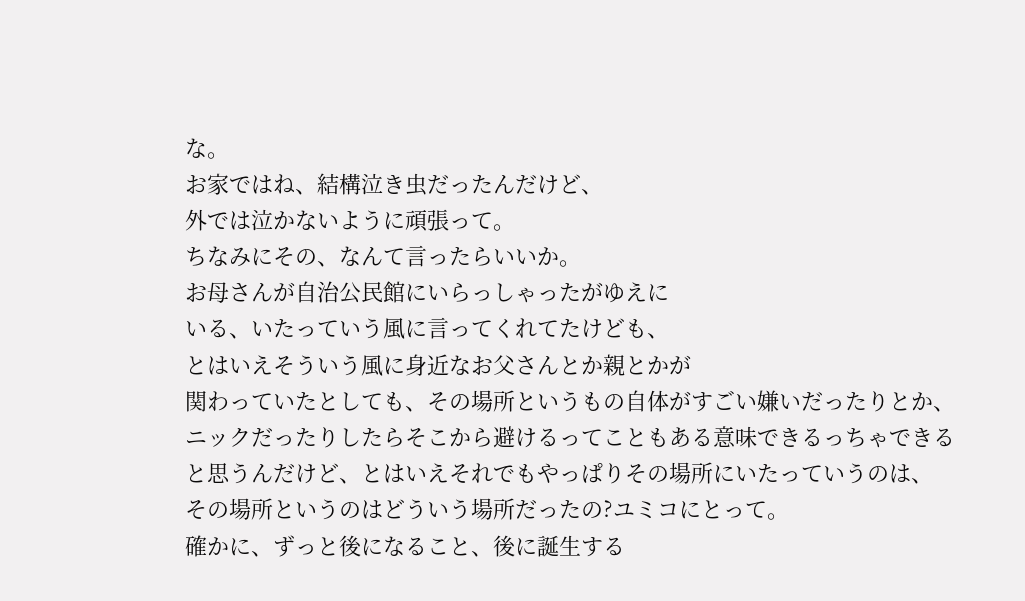な。
お家ではね、結構泣き虫だったんだけど、
外では泣かないように頑張って。
ちなみにその、なんて言ったらいいか。
お母さんが自治公民館にいらっしゃったがゆえに
いる、いたっていう風に言ってくれてたけども、
とはいえそういう風に身近なお父さんとか親とかが
関わっていたとしても、その場所というもの自体がすごい嫌いだったりとか、
ニックだったりしたらそこから避けるってこともある意味できるっちゃできる
と思うんだけど、とはいえそれでもやっぱりその場所にいたっていうのは、
その場所というのはどういう場所だったの?ユミコにとって。
確かに、ずっと後になること、後に誕生する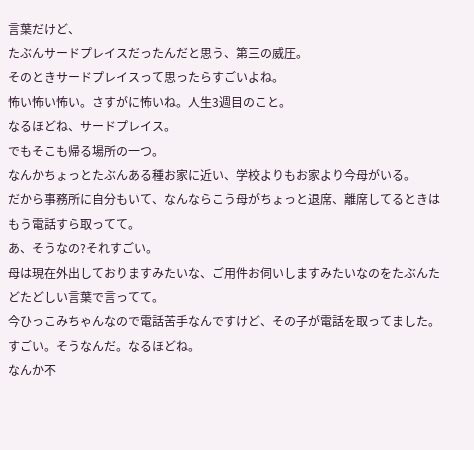言葉だけど、
たぶんサードプレイスだったんだと思う、第三の威圧。
そのときサードプレイスって思ったらすごいよね。
怖い怖い怖い。さすがに怖いね。人生3週目のこと。
なるほどね、サードプレイス。
でもそこも帰る場所の一つ。
なんかちょっとたぶんある種お家に近い、学校よりもお家より今母がいる。
だから事務所に自分もいて、なんならこう母がちょっと退席、離席してるときは
もう電話すら取ってて。
あ、そうなの?それすごい。
母は現在外出しておりますみたいな、ご用件お伺いしますみたいなのをたぶんたどたどしい言葉で言ってて。
今ひっこみちゃんなので電話苦手なんですけど、その子が電話を取ってました。
すごい。そうなんだ。なるほどね。
なんか不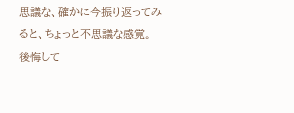思議な、確かに今振り返ってみると、ちょっと不思議な感覚。
後悔して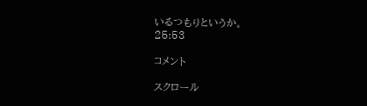いるつもりというか。
25:53

コメント

スクロール